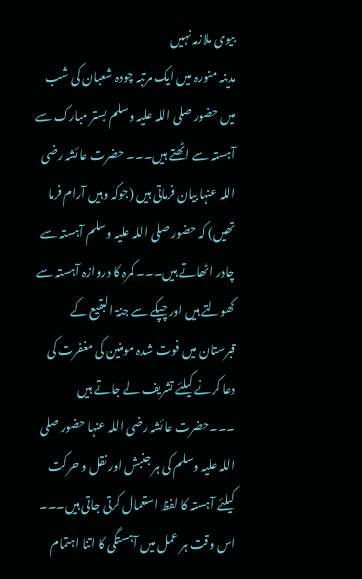بیوی ملازمہ نہیں
مدینہ منورہ میں ایک مرتبہ چودہ شعبان کی شب میں حضور صلی اللہ علیہ وسلم بستر مبارک سے آہستہ سے اٹھتے ہیں۔۔۔ حضرت عائشہ رضی اللہ عنہا بیان فرماتی ہیں (جوکہ وہیں آرام فرما تھیں) کہ حضور صلی اللہ علیہ وسلم آہستہ سے چادر اٹھاتے ہیں۔۔۔ کمرہ کا دروازہ آہستہ سے کھولتے ہیں اور چپکے سے جنۃ البقیع کے قبرستان میں فوت شدہ مومنین کی مغفرت کی دعا کرنے کیلئے تشریف لے جاتے ہیں ۔۔۔حضرت عائشہ رضی اللہ عنہا حضور صلی اللہ علیہ وسلم کی ہر جنبش اور نقل و حرکت کیلئے آہستہ کا لفظ استعمال کرتی جاتی ہیں۔۔۔ اس وقت ہر عمل میں آہستگی کا اتنا اہتمام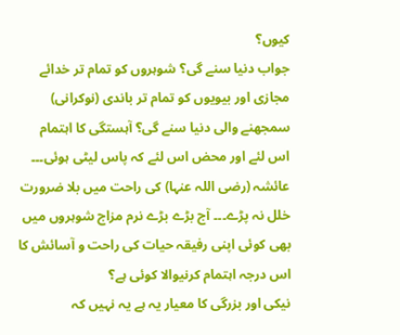کیوں؟
جواب دنیا سنے گی؟ شوہروں کو تمام تر خدائے مجازی اور بیویوں کو تمام تر باندی (نوکرانی) سمجھنے والی دنیا سنے گی؟ آہستگی کا اہتمام اس لئے اور محض اس لئے کہ پاس لیٹی ہوئی۔۔۔ عائشہ (رضی اللہ عنہا) کی راحت میں بلا ضرورت خلل نہ پڑے۔۔۔ آج بڑے بڑے نرم مزاج شوہروں میں بھی کوئی اپنی رفیقہ حیات کی راحت و آسائش کا اس درجہ اہتمام کرنیوالا کوئی ہے؟
نیکی اور بزرگی کا معیار یہ ہے یہ نہیں کہ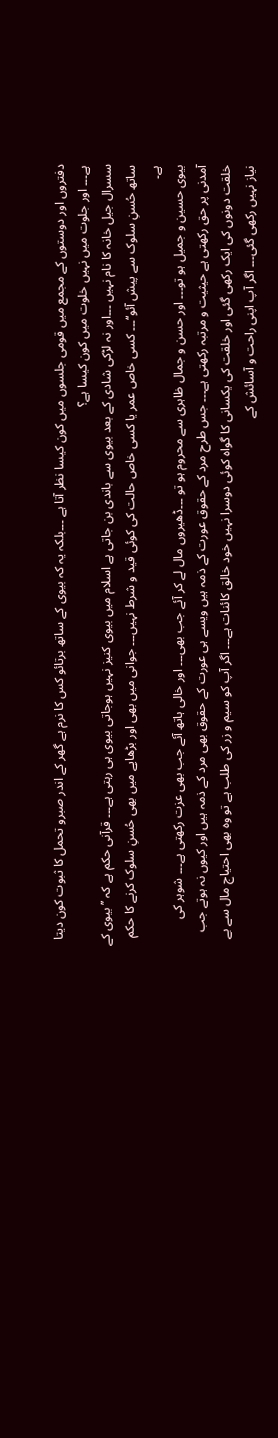دفتروں اور دوستوں کے مجمع میں قومی جلسوں میں کون کیسا نظر آتا ہے ۔۔۔بلکہ یہ کہ بیوی کے ساتھ برتائو کس کا نرم ہے گھر کے اندر صبرو تحمل کا ثبوت کون دیتا ہے۔۔۔ اور جلوت میں نہیں خلوت میں کون کیسا ہے؟
سسرال جیل خانہ کا نام نہیں ۔۔۔اور نہ لڑکی شادی کے بعد بیوی سے باندی بن جاتی ہے اسلام میں بیوی کنیز نہیں ہوجاتی بیوی ہی رہتی ہے۔۔۔ قرآنی حکم ہے کہ ’’بیوی کے ساتھ حُسنِ سلوک سے پیش آئو‘‘۔۔۔ کسی خاص عمر یا کسی خاص حالت کی کوئی قید و شرط نہیں۔۔۔ جوانی میں بھی اور بڑھاپے میں بھی حُسنِ سلوک کرنے کا حکم ہے۔
بیوی حسین و جمیل ہو تو۔۔۔ اور حسن و جمال ظاہری سے محروم ہو تو ۔۔۔ڈھیروں مال لے کر آئے جب بھی۔۔۔ اور خالی ہاتھ آئے جب بھی عزت رکھتی ہے۔۔۔ شوہر کی آمدنی پر حق رکھتی ہے حیثیت و مرتبہ رکھتی ہے۔۔۔ جس طرح مرد کے حقوق عورت کے ذمہ ہیں ویسے ہی عورت کے حقوق بھی مرد کے ذمہ ہیں اور کیوں نہ ہوتے جب خلقت دونوں کی ایک رکھی گئی اور خلقت کی یکسانی کا گواہ کوئی دوسرا نہیں خود خالق کائنات ہے۔۔۔ اگر آپ کو سیم و زر کی طلب ہے تو وہ بھی احتیاج مال سے بے نیاز نہیں رکھی گئی۔۔۔ اگر آپ اپنی راحت و آسائش کے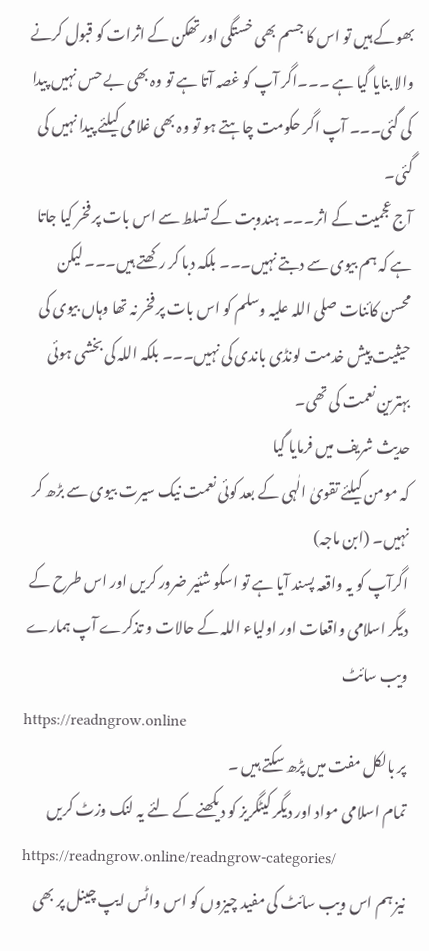بھوکے ہیں تو اس کا جسم بھی خستگی اور تھکن کے اثرات کو قبول کرنے والا بنایا گیا ہے ۔۔۔اگر آپ کو غصہ آتا ہے تو وہ بھی بے حس نہیں پیدا کی گئی۔۔۔ آپ اگر حکومت چاہتے ہو تو وہ بھی غلامی کیلئے پیدا نہیں کی گئی۔
آج عجمیت کے اثر۔۔۔ ہندوبت کے تسلط سے اس بات پر فخر کیا جاتا ہے کہ ہم بیوی سے دبتے نہیں۔۔۔ بلکہ دبا کر رکھتے ہیں۔۔۔ لیکن محسن کائنات صلی اللہ علیہ وسلم کو اس بات پر فخر نہ تھا وہاں بیوی کی حیثیت پیش خدمت لونڈی باندی کی نہیں۔۔۔ بلکہ اللہ کی بخشی ہوئی بہترین نعمت کی تھی۔
حدیث شریف میں فرمایا گیا
کہ مومن کیلئے تقویٰ الٰہی کے بعد کوئی نعمت نیک سیرت بیوی سے بڑھ کر نہیں۔ (ابن ماجہ)
اگرآپ کو یہ واقعہ پسند آیا ہے تو اسکو شئیر ضرور کریں اور اس طرح کے دیگر اسلامی واقعات اور اولیاء اللہ کے حالات و تذکرے آپ ہمارے ویب سائٹ
https://readngrow.online
پر بالکل مفت میں پڑھ سکتے ہیں ۔
تمام اسلامی مواد اور دیگر کیٹگریز کو دیکھنے کے لئے یہ لنک وزٹ کریں
https://readngrow.online/readngrow-categories/
نیز ہم اس ویب سائٹ کی مفید چیزوں کو اس واٹس ایپ چینل پر بھی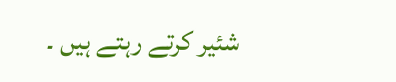شئیر کرتے رہتے ہیں ۔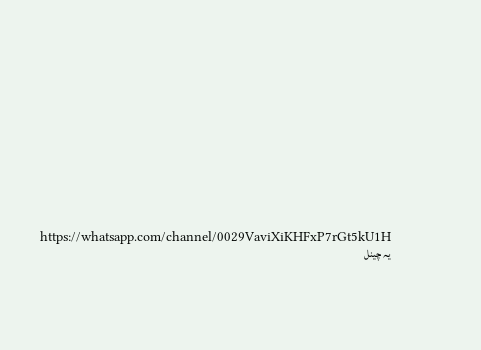https://whatsapp.com/channel/0029VaviXiKHFxP7rGt5kU1H
یہ چینل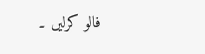فالو کرلیں ۔